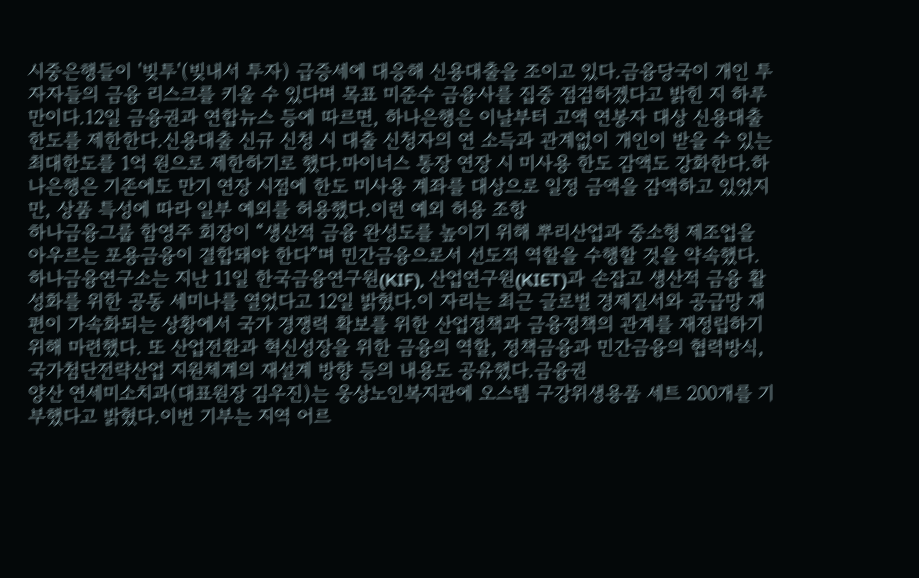시중은행들이 '빚투'(빚내서 투자) 급증세에 대응해 신용대출을 조이고 있다.금융당국이 개인 투자자들의 금융 리스크를 키울 수 있다며 목표 미준수 금융사를 집중 점검하겠다고 밝힌 지 하루만이다.12일 금융권과 연합뉴스 등에 따르면, 하나은행은 이날부터 고액 연봉자 대상 신용대출 한도를 제한한다.신용대출 신규 신청 시 대출 신청자의 연 소득과 관계없이 개인이 받을 수 있는 최대한도를 1억 원으로 제한하기로 했다.마이너스 통장 연장 시 미사용 한도 감액도 강화한다.하나은행은 기존에도 만기 연장 시점에 한도 미사용 계좌를 대상으로 일정 금액을 감액하고 있었지만, 상품 특성에 따라 일부 예외를 허용했다.이런 예외 허용 조항
하나금융그룹 함영주 회장이 “생산적 금융 완성도를 높이기 위해 뿌리산업과 중소형 제조업을 아우르는 포용금융이 결합돼야 한다”며 민간금융으로서 선도적 역할을 수행할 것을 약속했다.하나금융연구소는 지난 11일 한국금융연구원(KIF), 산업연구원(KIET)과 손잡고 생산적 금융 활성화를 위한 공동 세미나를 열었다고 12일 밝혔다.이 자리는 최근 글로벌 경제질서와 공급망 재편이 가속화되는 상황에서 국가 경쟁력 확보를 위한 산업정책과 금융정책의 관계를 재정립하기 위해 마련했다. 또 산업전환과 혁신성장을 위한 금융의 역할, 정책금융과 민간금융의 협력방식, 국가첨단전략산업 지원체계의 재설계 방향 등의 내용도 공유했다.금융권
양산 연세미소치과(대표원장 김우진)는 웅상노인복지관에 오스템 구강위생용품 세트 200개를 기부했다고 밝혔다.이번 기부는 지역 어르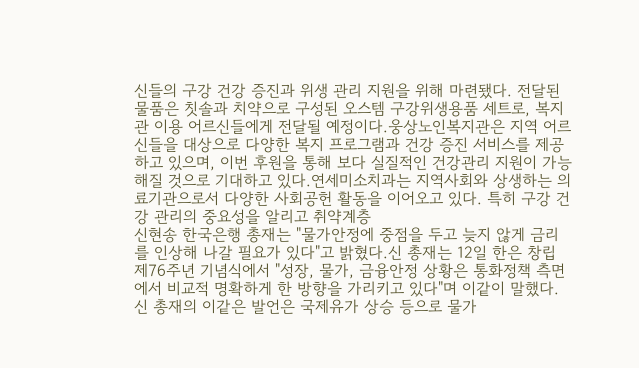신들의 구강 건강 증진과 위생 관리 지원을 위해 마련됐다. 전달된 물품은 칫솔과 치약으로 구성된 오스템 구강위생용품 세트로, 복지관 이용 어르신들에게 전달될 예정이다.웅상노인복지관은 지역 어르신들을 대상으로 다양한 복지 프로그램과 건강 증진 서비스를 제공하고 있으며, 이번 후원을 통해 보다 실질적인 건강관리 지원이 가능해질 것으로 기대하고 있다.연세미소치과는 지역사회와 상생하는 의료기관으로서 다양한 사회공헌 활동을 이어오고 있다. 특히 구강 건강 관리의 중요성을 알리고 취약계층
신현송 한국은행 총재는 "물가안정에 중점을 두고 늦지 않게 금리를 인상해 나갈 필요가 있다"고 밝혔다.신 총재는 12일 한은 창립 제76주년 기념식에서 "성장, 물가, 금융안정 상황은 통화정책 측면에서 비교적 명확하게 한 방향을 가리키고 있다"며 이같이 말했다. 신 총재의 이같은 발언은 국제유가 상승 등으로 물가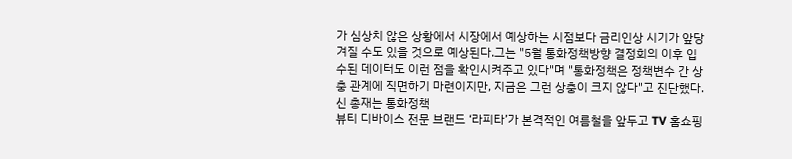가 심상치 않은 상황에서 시장에서 예상하는 시점보다 금리인상 시기가 앞당겨질 수도 있을 것으로 예상된다.그는 "5월 통화정책방향 결정회의 이후 입수된 데이터도 이런 점을 확인시켜주고 있다"며 "통화정책은 정책변수 간 상충 관계에 직면하기 마련이지만, 지금은 그런 상충이 크지 않다"고 진단했다.신 총재는 통화정책
뷰티 디바이스 전문 브랜드 ‘라피타’가 본격적인 여름철을 앞두고 TV 홈쇼핑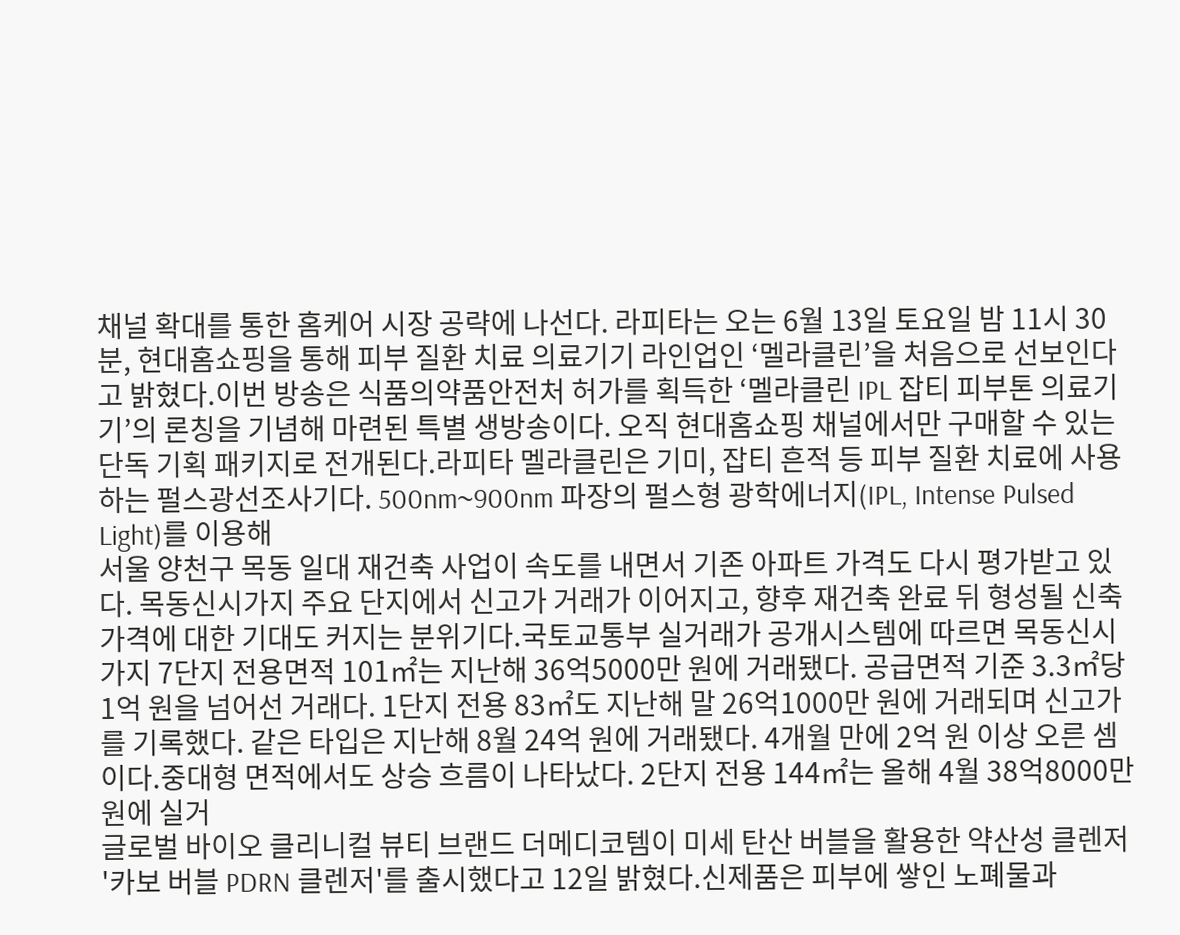채널 확대를 통한 홈케어 시장 공략에 나선다. 라피타는 오는 6월 13일 토요일 밤 11시 30분, 현대홈쇼핑을 통해 피부 질환 치료 의료기기 라인업인 ‘멜라클린’을 처음으로 선보인다고 밝혔다.이번 방송은 식품의약품안전처 허가를 획득한 ‘멜라클린 IPL 잡티 피부톤 의료기기’의 론칭을 기념해 마련된 특별 생방송이다. 오직 현대홈쇼핑 채널에서만 구매할 수 있는 단독 기획 패키지로 전개된다.라피타 멜라클린은 기미, 잡티 흔적 등 피부 질환 치료에 사용하는 펄스광선조사기다. 500nm~900nm 파장의 펄스형 광학에너지(IPL, Intense Pulsed Light)를 이용해
서울 양천구 목동 일대 재건축 사업이 속도를 내면서 기존 아파트 가격도 다시 평가받고 있다. 목동신시가지 주요 단지에서 신고가 거래가 이어지고, 향후 재건축 완료 뒤 형성될 신축 가격에 대한 기대도 커지는 분위기다.국토교통부 실거래가 공개시스템에 따르면 목동신시가지 7단지 전용면적 101㎡는 지난해 36억5000만 원에 거래됐다. 공급면적 기준 3.3㎡당 1억 원을 넘어선 거래다. 1단지 전용 83㎡도 지난해 말 26억1000만 원에 거래되며 신고가를 기록했다. 같은 타입은 지난해 8월 24억 원에 거래됐다. 4개월 만에 2억 원 이상 오른 셈이다.중대형 면적에서도 상승 흐름이 나타났다. 2단지 전용 144㎡는 올해 4월 38억8000만 원에 실거
글로벌 바이오 클리니컬 뷰티 브랜드 더메디코템이 미세 탄산 버블을 활용한 약산성 클렌저 '카보 버블 PDRN 클렌저'를 출시했다고 12일 밝혔다.신제품은 피부에 쌓인 노폐물과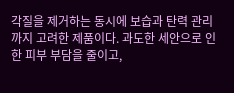각질을 제거하는 동시에 보습과 탄력 관리까지 고려한 제품이다. 과도한 세안으로 인한 피부 부담을 줄이고,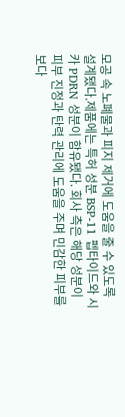모공 속 노폐물과 피지 제거에 도움을 줄 수 있도록 설계됐다.제품에는 특허 성분 BSP-11 펩타이드와 시카 PDRN 성분이 함유됐다. 회사 측은 해당 성분이 피부 진정과 탄력 관리에 도움을 주며 민감한 피부를 보다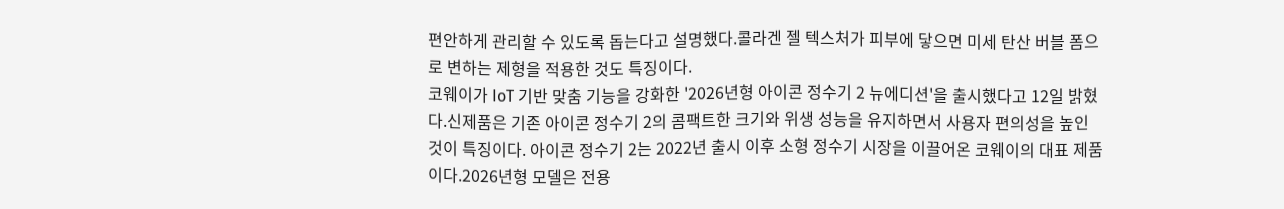편안하게 관리할 수 있도록 돕는다고 설명했다.콜라겐 젤 텍스처가 피부에 닿으면 미세 탄산 버블 폼으로 변하는 제형을 적용한 것도 특징이다.
코웨이가 IoT 기반 맞춤 기능을 강화한 '2026년형 아이콘 정수기 2 뉴에디션'을 출시했다고 12일 밝혔다.신제품은 기존 아이콘 정수기 2의 콤팩트한 크기와 위생 성능을 유지하면서 사용자 편의성을 높인 것이 특징이다. 아이콘 정수기 2는 2022년 출시 이후 소형 정수기 시장을 이끌어온 코웨이의 대표 제품이다.2026년형 모델은 전용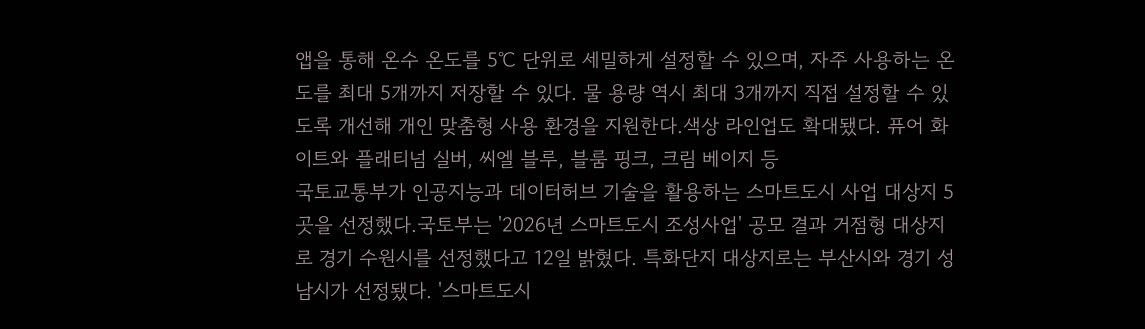앱을 통해 온수 온도를 5℃ 단위로 세밀하게 설정할 수 있으며, 자주 사용하는 온도를 최대 5개까지 저장할 수 있다. 물 용량 역시 최대 3개까지 직접 설정할 수 있도록 개선해 개인 맞춤형 사용 환경을 지원한다.색상 라인업도 확대됐다. 퓨어 화이트와 플래티넘 실버, 씨엘 블루, 블룸 핑크, 크림 베이지 등
국토교통부가 인공지능과 데이터허브 기술을 활용하는 스마트도시 사업 대상지 5곳을 선정했다.국토부는 '2026년 스마트도시 조성사업' 공모 결과 거점형 대상지로 경기 수원시를 선정했다고 12일 밝혔다. 특화단지 대상지로는 부산시와 경기 성남시가 선정됐다. '스마트도시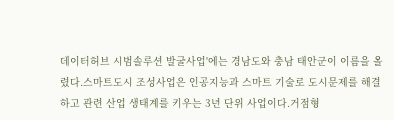데이터허브 시범솔루션 발굴사업'에는 경남도와 충남 태안군이 이름을 올렸다.스마트도시 조성사업은 인공지능과 스마트 기술로 도시문제를 해결하고 관련 산업 생태계를 키우는 3년 단위 사업이다.거점형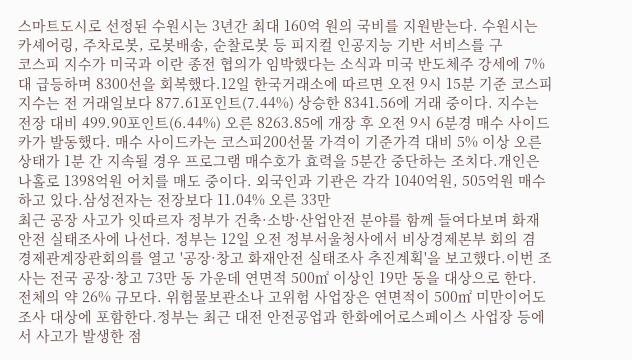스마트도시로 선정된 수원시는 3년간 최대 160억 원의 국비를 지원받는다. 수원시는 카셰어링, 주차로봇, 로봇배송, 순찰로봇 등 피지컬 인공지능 기반 서비스를 구
코스피 지수가 미국과 이란 종전 협의가 임박했다는 소식과 미국 반도체주 강세에 7%대 급등하며 8300선을 회복했다.12일 한국거래소에 따르면 오전 9시 15분 기준 코스피 지수는 전 거래일보다 877.61포인트(7.44%) 상승한 8341.56에 거래 중이다. 지수는 전장 대비 499.90포인트(6.44%) 오른 8263.85에 개장 후 오전 9시 6분경 매수 사이드카가 발동했다. 매수 사이드카는 코스피200선물 가격이 기준가격 대비 5% 이상 오른 상태가 1분 간 지속될 경우 프로그램 매수호가 효력을 5분간 중단하는 조치다.개인은 나홀로 1398억원 어치를 매도 중이다. 외국인과 기관은 각각 1040억원, 505억원 매수하고 있다.삼성전자는 전장보다 11.04% 오른 33만
최근 공장 사고가 잇따르자 정부가 건축·소방·산업안전 분야를 함께 들여다보며 화재안전 실태조사에 나선다. 정부는 12일 오전 정부서울청사에서 비상경제본부 회의 겸 경제관계장관회의를 열고 '공장·창고 화재안전 실태조사 추진계획'을 보고했다.이번 조사는 전국 공장·창고 73만 동 가운데 연면적 500㎡ 이상인 19만 동을 대상으로 한다. 전체의 약 26% 규모다. 위험물보관소나 고위험 사업장은 연면적이 500㎡ 미만이어도 조사 대상에 포함한다.정부는 최근 대전 안전공업과 한화에어로스페이스 사업장 등에서 사고가 발생한 점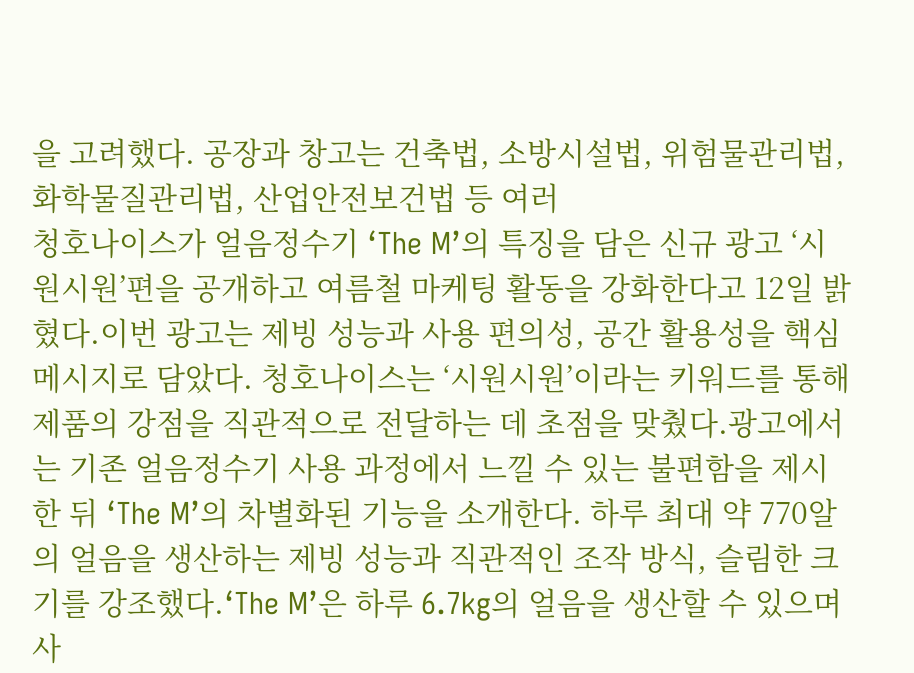을 고려했다. 공장과 창고는 건축법, 소방시설법, 위험물관리법, 화학물질관리법, 산업안전보건법 등 여러
청호나이스가 얼음정수기 ‘The M’의 특징을 담은 신규 광고 ‘시원시원’편을 공개하고 여름철 마케팅 활동을 강화한다고 12일 밝혔다.이번 광고는 제빙 성능과 사용 편의성, 공간 활용성을 핵심 메시지로 담았다. 청호나이스는 ‘시원시원’이라는 키워드를 통해 제품의 강점을 직관적으로 전달하는 데 초점을 맞췄다.광고에서는 기존 얼음정수기 사용 과정에서 느낄 수 있는 불편함을 제시한 뒤 ‘The M’의 차별화된 기능을 소개한다. 하루 최대 약 770알의 얼음을 생산하는 제빙 성능과 직관적인 조작 방식, 슬림한 크기를 강조했다.‘The M’은 하루 6.7kg의 얼음을 생산할 수 있으며 사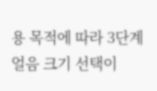용 목적에 따라 3단계 얼음 크기 선택이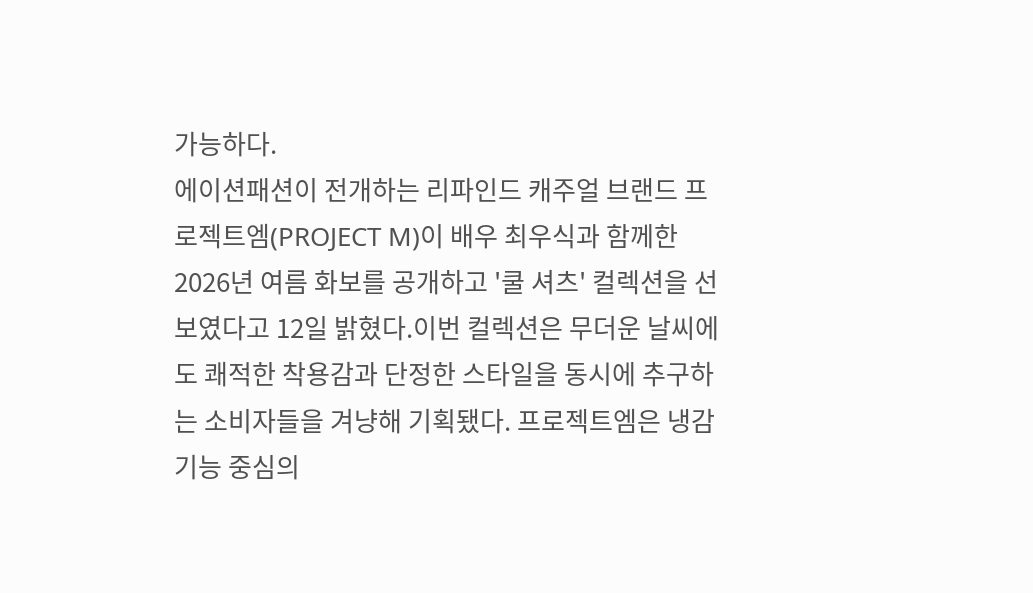가능하다.
에이션패션이 전개하는 리파인드 캐주얼 브랜드 프로젝트엠(PROJECT M)이 배우 최우식과 함께한 2026년 여름 화보를 공개하고 '쿨 셔츠' 컬렉션을 선보였다고 12일 밝혔다.이번 컬렉션은 무더운 날씨에도 쾌적한 착용감과 단정한 스타일을 동시에 추구하는 소비자들을 겨냥해 기획됐다. 프로젝트엠은 냉감 기능 중심의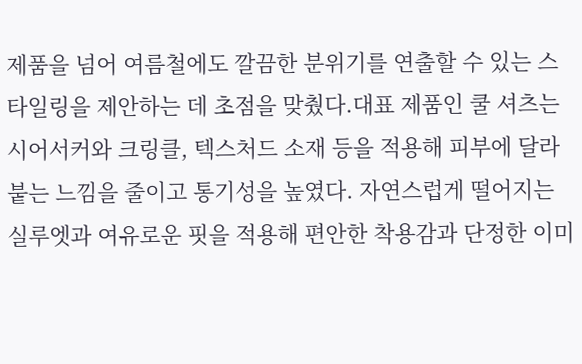제품을 넘어 여름철에도 깔끔한 분위기를 연출할 수 있는 스타일링을 제안하는 데 초점을 맞췄다.대표 제품인 쿨 셔츠는 시어서커와 크링클, 텍스처드 소재 등을 적용해 피부에 달라붙는 느낌을 줄이고 통기성을 높였다. 자연스럽게 떨어지는 실루엣과 여유로운 핏을 적용해 편안한 착용감과 단정한 이미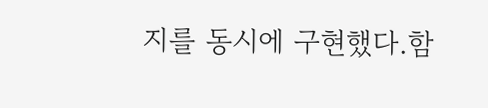지를 동시에 구현했다.함